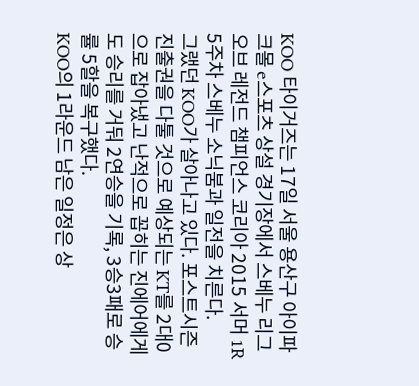KOO 타이거즈는 17일 서울 용산구 아이파크몰 e스포츠 상설 경기장에서 스베누 리그 오브 레전드 챔피언스 코리아 2015 서머 1R 5주차 스베누 소닉붐과 일전을 치른다.
그랬던 KOO가 살아나고 있다. 포스트시즌 진출권을 다툴 것으로 예상되는 KT를 2대0으로 잡아냈고 난적으로 꼽히는 진에어에게도 승리를 거둬 2연승을 기록, 3승3패로 승률 5할을 복구했다.
KOO의 1라운드 남은 일정은 상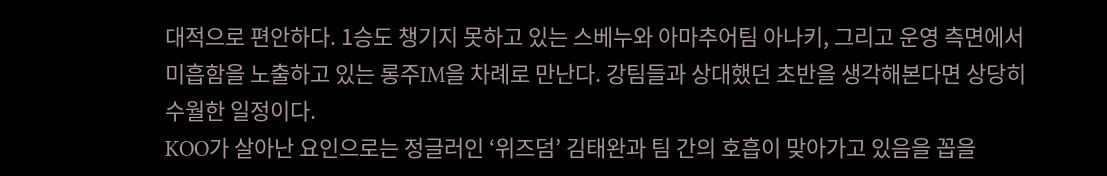대적으로 편안하다. 1승도 챙기지 못하고 있는 스베누와 아마추어팀 아나키, 그리고 운영 측면에서 미흡함을 노출하고 있는 롱주IM을 차례로 만난다. 강팀들과 상대했던 초반을 생각해본다면 상당히 수월한 일정이다.
KOO가 살아난 요인으로는 정글러인 ‘위즈덤’ 김태완과 팀 간의 호흡이 맞아가고 있음을 꼽을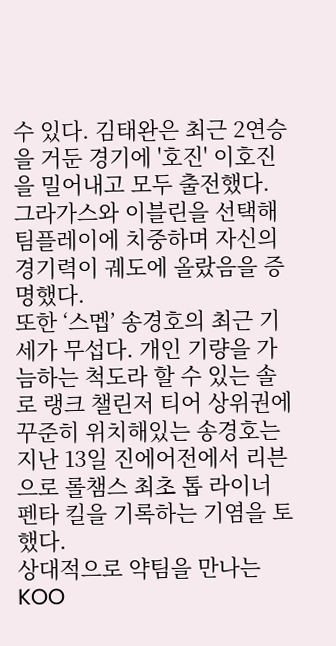수 있다. 김태완은 최근 2연승을 거둔 경기에 '호진' 이호진을 밀어내고 모두 출전했다. 그라가스와 이블린을 선택해 팀플레이에 치중하며 자신의 경기력이 궤도에 올랐음을 증명했다.
또한 ‘스멥’ 송경호의 최근 기세가 무섭다. 개인 기량을 가늠하는 척도라 할 수 있는 솔로 랭크 챌린저 티어 상위권에 꾸준히 위치해있는 송경호는 지난 13일 진에어전에서 리븐으로 롤챔스 최초 톱 라이너 펜타 킬을 기록하는 기염을 토했다.
상대적으로 약팀을 만나는 KOO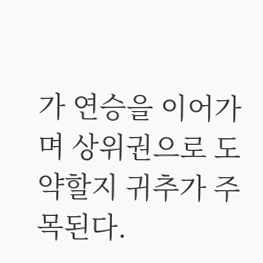가 연승을 이어가며 상위권으로 도약할지 귀추가 주목된다.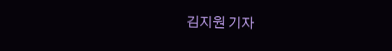김지원 기자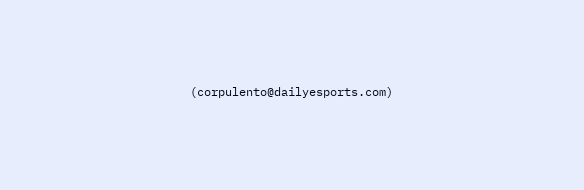(corpulento@dailyesports.com)